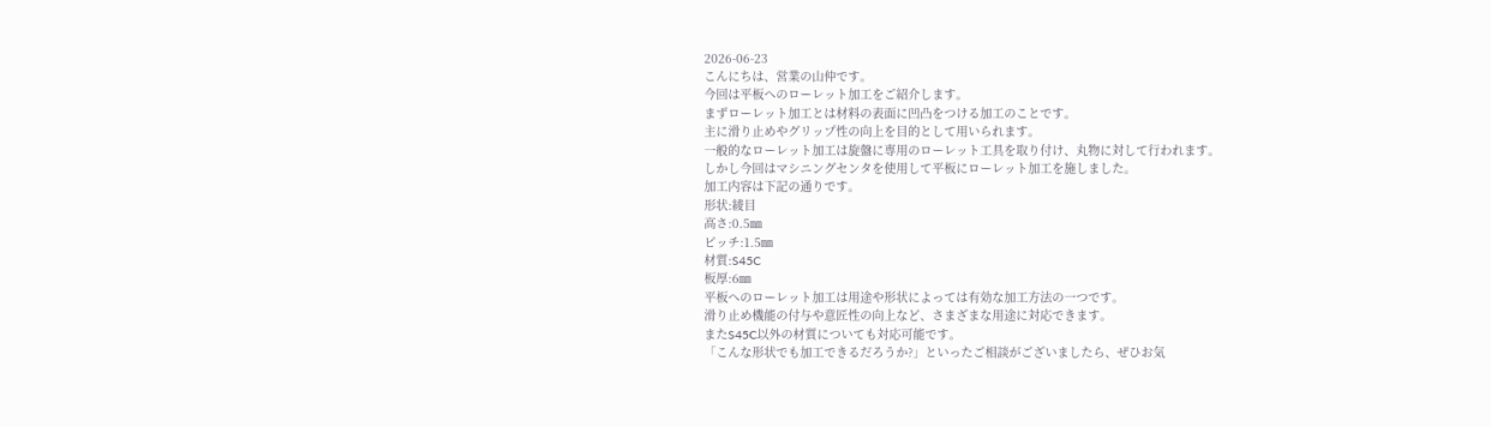2026-06-23
こんにちは、営業の山仲です。
今回は平板へのローレット加工をご紹介します。
まずローレット加工とは材料の表面に凹凸をつける加工のことです。
主に滑り止めやグリップ性の向上を目的として用いられます。
一般的なローレット加工は旋盤に専用のローレット工具を取り付け、丸物に対して行われます。
しかし今回はマシニングセンタを使用して平板にローレット加工を施しました。
加工内容は下記の通りです。
形状:綾目
高さ:0.5㎜
ピッチ:1.5㎜
材質:S45C
板厚:6㎜
平板へのローレット加工は用途や形状によっては有効な加工方法の一つです。
滑り止め機能の付与や意匠性の向上など、さまざまな用途に対応できます。
またS45C以外の材質についても対応可能です。
「こんな形状でも加工できるだろうか?」といったご相談がございましたら、ぜひお気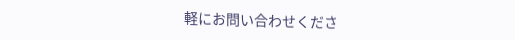軽にお問い合わせくださ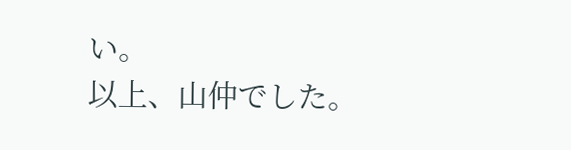い。
以上、山仲でした。